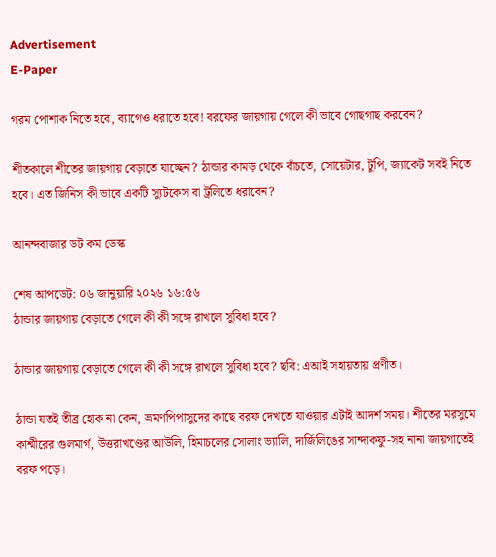Advertisement
E-Paper

গরম পোশাক নিতে হবে, ব্যাগেও ধরাতে হবে! বরফের জায়গায় গেলে কী ভাবে গোছগাছ করবেন?

শীতকালে শীতের জায়গায় বেড়াতে যাচ্ছেন? ঠান্ডার কামড় থেকে বাঁচতে, সোয়েটার, টুপি, জ্যাকেট সবই নিতে হবে। এত জিনিস কী ভাবে একটি স্যুটকেস বা ট্রলিতে ধরাবেন?

আনন্দবাজার ডট কম ডেস্ক

শেষ আপডেট: ০৬ জানুয়ারি ২০২৬ ১৬:৫৬
ঠান্ডার জায়গায় বেড়াতে গেলে কী কী সঙ্গে রাখলে সুবিধা হবে?

ঠান্ডার জায়গায় বেড়াতে গেলে কী কী সঙ্গে রাখলে সুবিধা হবে? ছবি: এআই সহায়তায় প্রণীত।

ঠান্ডা যতই তীব্র হোক না কেন, ভ্রমণপিপাসুদের কাছে বরফ দেখতে যাওয়ার এটাই আদর্শ সময়। শীতের মরসুমে কাশ্মীরের গুলমার্গ, উত্তরাখণ্ডের আউলি, হিমাচলের সোলাং ভ্যালি, দার্জিলিঙের সান্দাকফু-সহ নানা জায়গাতেই বরফ পড়ে।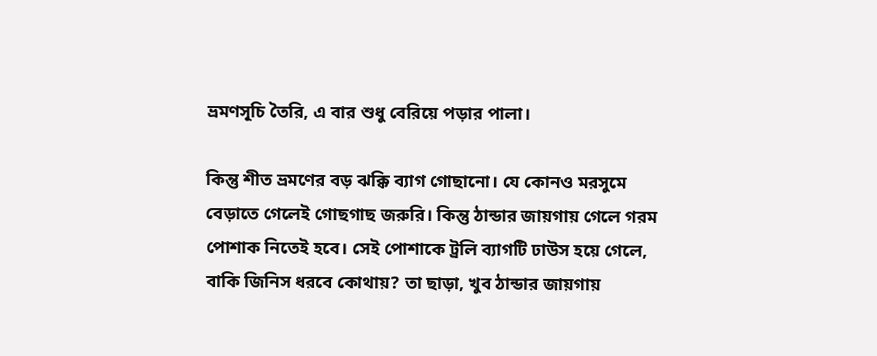ভ্রমণসূচি তৈরি, এ বার শুধু বেরিয়ে পড়ার পালা।

কিন্তু শীত ভ্রমণের বড় ঝক্কি ব্যাগ গোছানো। যে কোনও মরসুমে বেড়াতে গেলেই গোছগাছ জরুরি। কিন্তু ঠান্ডার জায়গায় গেলে গরম পোশাক নিতেই হবে। সেই পোশাকে ট্রলি ব্যাগটি ঢাউস হয়ে গেলে, বাকি জিনিস ধরবে কোথায়? তা ছাড়া, খুব ঠান্ডার জায়গায়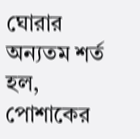ঘোরার অন্যতম শর্ত হল, পোশাকের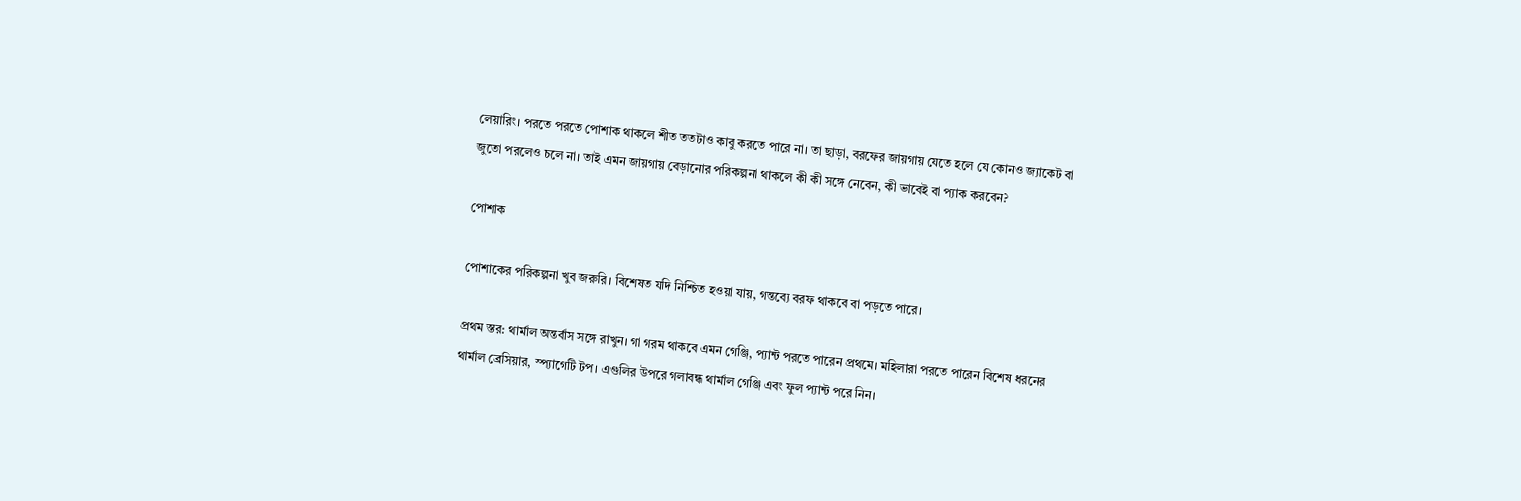লেয়ারিং। পরতে পরতে পোশাক থাকলে শীত ততটাও কাবু করতে পারে না। তা ছাড়া, বরফের জায়গায় যেতে হলে যে কোনও জ্যাকেট বা জুতো পরলেও চলে না। তাই এমন জায়গায় বেড়ানোর পরিকল্পনা থাকলে কী কী সঙ্গে নেবেন, কী ভাবেই বা প্যাক করবেন?

পোশাক

পোশাকের পরিকল্পনা খুব জরুরি। বিশেষত যদি নিশ্চিত হওয়া যায়, গন্তব্যে বরফ থাকবে বা পড়তে পারে।

প্রথম স্তর: থার্মাল অন্তর্বাস সঙ্গে রাখুন। গা গরম থাকবে এমন গেঞ্জি, প্যান্ট পরতে পারেন প্রথমে। মহিলারা পরতে পারেন বিশেষ ধরনের থার্মাল ব্রেসিয়ার, স্প্যাগেটি টপ। এগুলির উপরে গলাবন্ধ থার্মাল গেঞ্জি এবং ফুল প্যান্ট পরে নিন।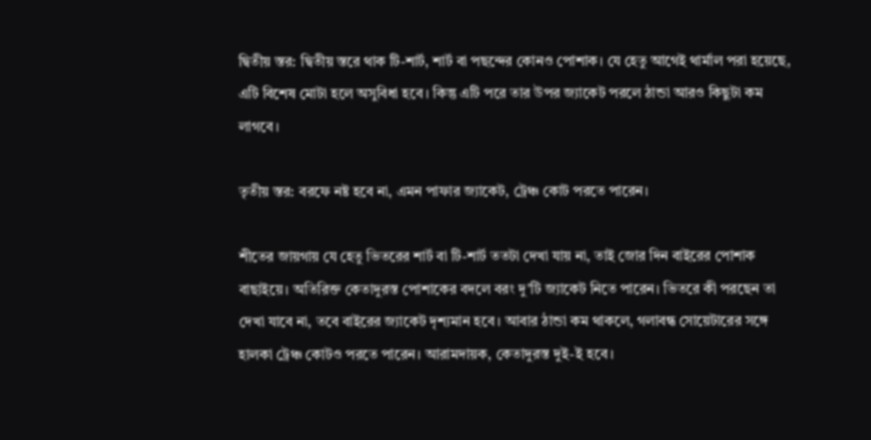দ্বিতীয় স্তর: দ্বিতীয় স্তরে থাক টি-শার্ট, শার্ট বা পছন্দের কোনও পোশাক। যে হেতু আগেই থার্মাল পরা হয়েছে, এটি বিশেষ মোটা হলে অসুবিধা হবে। কিন্তু এটি পরে তার উপর জ্যাকেট পরলে ঠান্ডা আরও কিছুটা কম লাগবে।

তৃতীয় স্তর: বরফে নষ্ট হবে না, এমন পাফার জ্যাকেট, ট্রেঞ্চ কোট পরতে পারেন।

শীতের জায়গায় যে হেতু ভিতরের শার্ট বা টি-শার্ট ততটা দেখা যায় না, তাই জোর দিন বাইরের পোশাক বাছাইয়ে। অতিরিক্ত কেতাদুরস্ত পোশাকের বদলে বরং দু’টি জ্যাকেট নিতে পারেন। ভিতরে কী পরছেন তা দেখা যাবে না, তবে বাইরের জ্যাকেট দৃশ্যমান হবে। আবার ঠান্ডা কম থাকলে, গলাবন্ধ সোয়েটারের সঙ্গে হালকা ট্রেঞ্চ কোটও পরতে পারেন। আরামদায়ক, কেতাদুরস্ত দুই-ই হবে।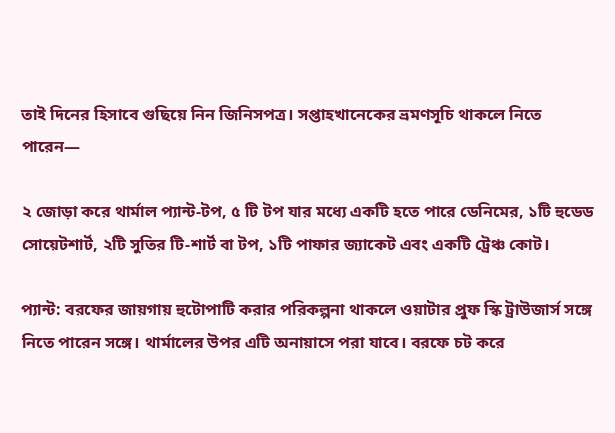তাই দিনের হিসাবে গুছিয়ে নিন জিনিসপত্র। সপ্তাহখানেকের ভ্রমণসূচি থাকলে নিতে পারেন—

২ জোড়া করে থার্মাল প্যান্ট-টপ, ৫ টি টপ যার মধ্যে একটি হতে পারে ডেনিমের, ১টি হুডেড সোয়েটশার্ট, ২টি সুতির টি-শার্ট বা টপ, ১টি পাফার জ্যাকেট এবং একটি ট্রেঞ্চ কোট।

প্যান্ট: বরফের জায়গায় হুটোপাটি করার পরিকল্পনা থাকলে ওয়াটার প্রুফ স্কি ট্রাউজার্স সঙ্গে নিতে পারেন সঙ্গে। থার্মালের উপর এটি ‌অনায়াসে পরা যাবে। বরফে চট করে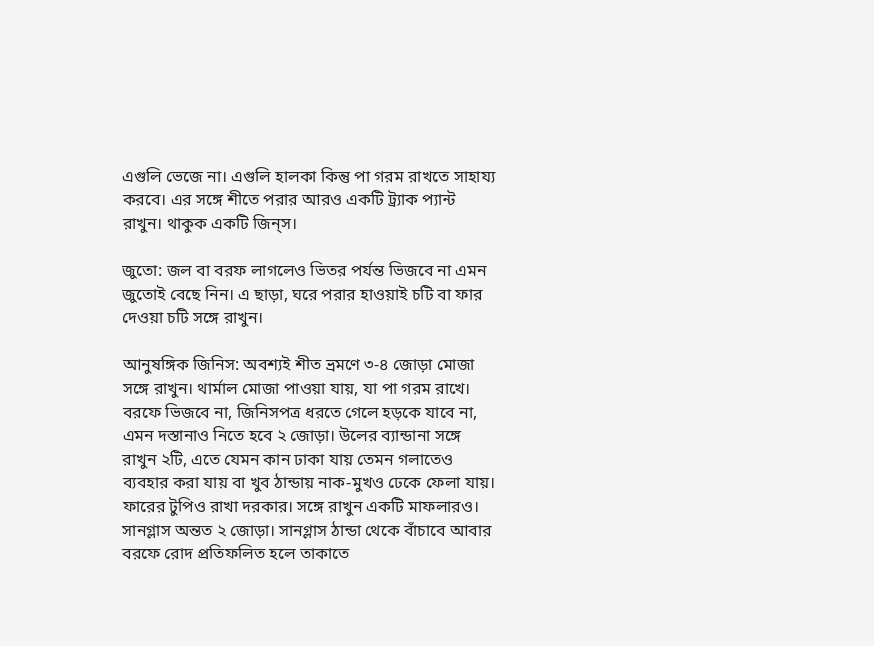এগুলি ভেজে না। এগুলি হালকা কিন্তু পা গরম রাখতে সাহায্য করবে। এর সঙ্গে শীতে পরার আরও একটি ট্র্যাক প্যান্ট রাখুন। থাকুক একটি জিন্‌স।

জুতো: জল বা বরফ লাগলেও ভিতর পর্যন্ত ভিজবে না এমন জুতোই বেছে নিন। এ ছাড়া, ঘরে পরার হাওয়াই চটি বা ফার দেওয়া চটি সঙ্গে রাখুন।

আনুষঙ্গিক জিনিস: অবশ্যই শীত ভ্রমণে ৩-৪ জোড়া মোজা সঙ্গে রাখুন। থার্মাল মোজা পাওয়া যায়, যা পা গরম রাখে। বরফে ভিজবে না, জিনিসপত্র ধরতে গেলে হড়কে যাবে না, এমন দস্তানাও নিতে হবে ২ জোড়া। উলের ব্যান্ডানা সঙ্গে রাখুন ২টি, এতে যেমন কান ঢাকা যায় তেমন গলাতেও ব্যবহার করা যায় বা খুব ঠান্ডায় নাক-মুখও ঢেকে ফেলা যায়। ফারের টুপিও রাখা দরকার। সঙ্গে রাখুন একটি মাফলারও। সানগ্লাস অন্তত ২ জোড়া। সানগ্লাস ঠান্ডা থেকে বাঁচাবে আবার বরফে রোদ প্রতিফলিত হলে তাকাতে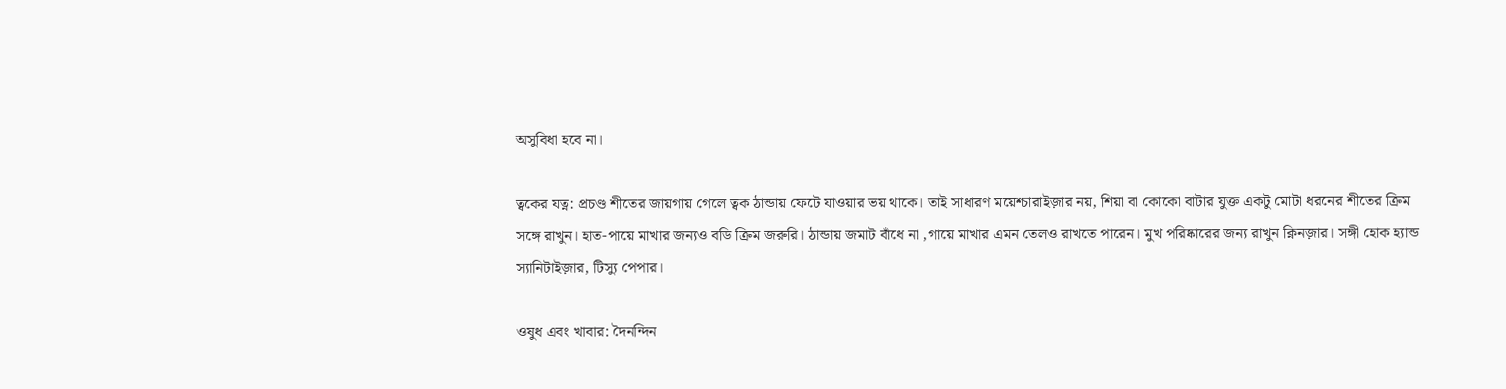অসুবিধা হবে না।

ত্বকের যত্ন: প্রচণ্ড শীতের জায়গায় গেলে ত্বক ঠান্ডায় ফেটে যাওয়ার ভয় থাকে। তাই সাধারণ ময়েশ্চারাইজ়ার নয়, শিয়া বা কোকো বাটার যুক্ত একটু মোটা ধরনের শীতের ক্রিম সঙ্গে রাখুন। হাত-পায়ে মাখার জন্যও বডি ক্রিম জরুরি। ঠান্ডায় জমাট বাঁধে না ,গায়ে মাখার এমন তেলও রাখতে পারেন। মুখ পরিষ্কারের জন্য রাখুন ক্নিনজ়ার। সঙ্গী হোক হ্যান্ড স্যানিটাইজ়ার, টিস্যু পেপার।

ওষুধ এবং খাবার: দৈনন্দিন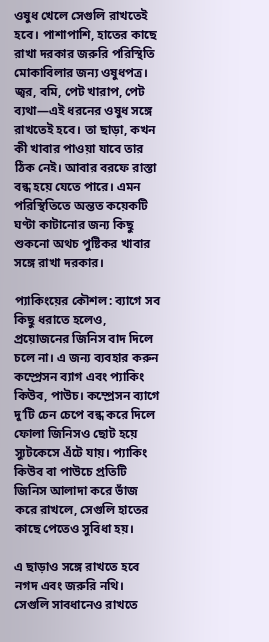ওষুধ খেলে সেগুলি রাখতেই হবে। পাশাপাশি, হাতের কাছে রাখা দরকার জরুরি পরিস্থিতি মোকাবিলার জন্য ওষুধপত্র। জ্বর, বমি, পেট খারাপ, পেট ব্যথা—এই ধরনের ওষুধ সঙ্গে রাখতেই হবে। তা ছাড়া, কখন কী খাবার পাওয়া যাবে তার ঠিক নেই। আবার বরফে রাস্তা বন্ধ হয়ে যেতে পারে। এমন পরিস্থিতিতে অন্তত কয়েকটি ঘণ্টা কাটানোর জন্য কিছু শুকনো অথচ পুষ্টিকর খাবার সঙ্গে রাখা দরকার।

প্যাকিংয়ের কৌশল: ব্যাগে সব কিছু ধরাতে হলেও, প্রয়োজনের জিনিস বাদ দিলে চলে না। এ জন্য ব্যবহার করুন কম্প্রেসন ব্যাগ এবং প্যাকিং কিউব, পাউচ। কম্প্রেসন ব্যাগে দু’টি চেন চেপে বন্ধ করে দিলে ফোলা জিনিসও ছোট হয়ে স্যুটকেসে এঁটে যায়। প্যাকিং কিউব বা পাউচে প্রতিটি জিনিস আলাদা করে ভাঁজ করে রাখলে, সেগুলি হাতের কাছে পেতেও সুবিধা হয়।

এ ছাড়াও সঙ্গে রাখতে হবে নগদ এবং জরুরি নথি। সেগুলি সাবধানেও রাখতে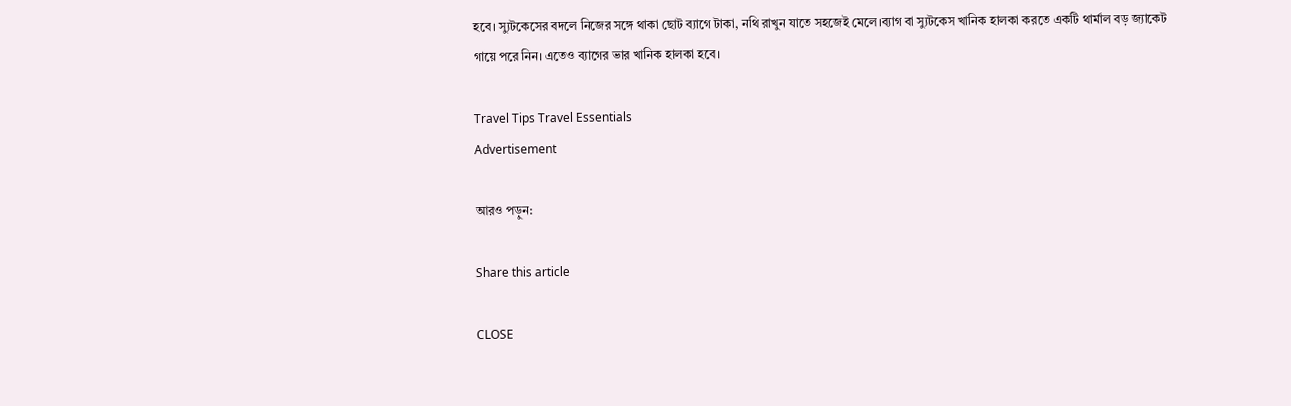হবে। স্যুটকেসের বদলে নিজের সঙ্গে থাকা ছোট ব্যাগে টাকা, নথি রাখুন যাতে সহজেই মেলে।ব্যাগ বা স্যুটকেস খানিক হালকা করতে একটি থার্মাল বড় জ্যাকেট গায়ে পরে নিন। এতেও ব্যাগের ভার খানিক হালকা হবে।

Travel Tips Travel Essentials
Advertisement

আরও পড়ুন:

Share this article

CLOSE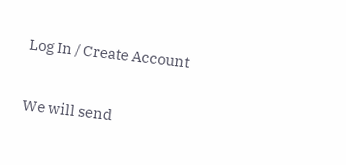Log In / Create Account

We will send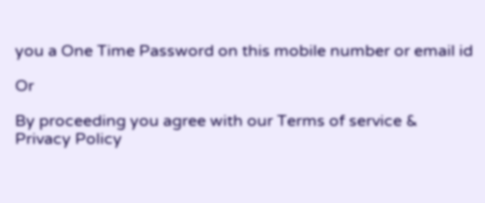you a One Time Password on this mobile number or email id

Or

By proceeding you agree with our Terms of service & Privacy Policy